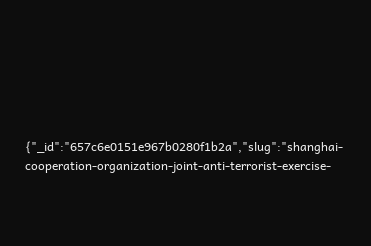{"_id":"657c6e0151e967b0280f1b2a","slug":"shanghai-cooperation-organization-joint-anti-terrorist-exercise-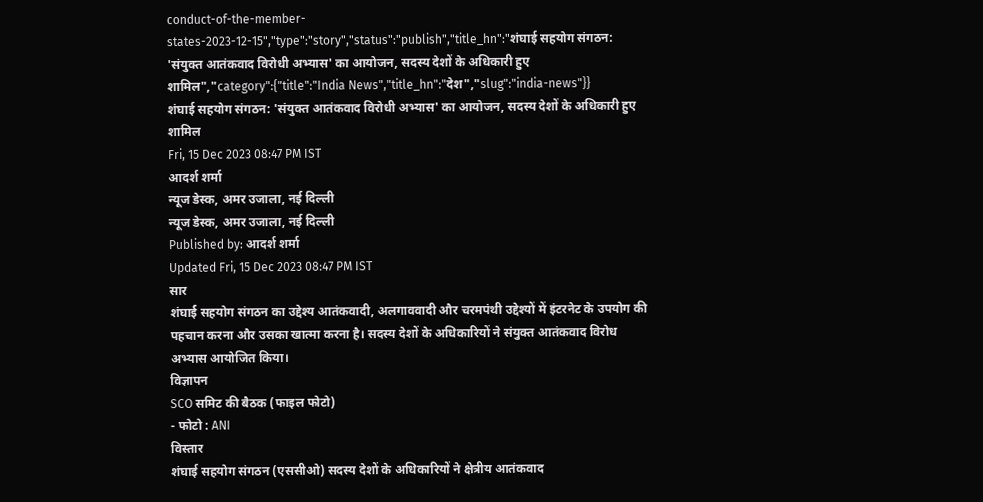conduct-of-the-member-states-2023-12-15","type":"story","status":"publish","title_hn":"शंघाई सहयोग संगठन: 'संयुक्त आतंकवाद विरोधी अभ्यास' का आयोजन, सदस्य देशों के अधिकारी हुए शामिल","category":{"title":"India News","title_hn":"देश","slug":"india-news"}}
शंघाई सहयोग संगठन: 'संयुक्त आतंकवाद विरोधी अभ्यास' का आयोजन, सदस्य देशों के अधिकारी हुए शामिल
Fri, 15 Dec 2023 08:47 PM IST
आदर्श शर्मा
न्यूज डेस्क, अमर उजाला, नई दिल्ली
न्यूज डेस्क, अमर उजाला, नई दिल्ली
Published by: आदर्श शर्मा
Updated Fri, 15 Dec 2023 08:47 PM IST
सार
शंघार्ई सहयोग संगठन का उद्देश्य आतंकवादी, अलगाववादी और चरमपंथी उद्देश्यों में इंटरनेट के उपयोग की पहचान करना और उसका खात्मा करना है। सदस्य देशों के अधिकारियों ने संयुक्त आतंकवाद विरोध अभ्यास आयोजित किया।
विज्ञापन
SCO समिट की बैठक (फाइल फोटो)
- फोटो : ANI
विस्तार
शंघाई सहयोग संगठन (एससीओ) सदस्य देशों के अधिकारियों ने क्षेत्रीय आतंकवाद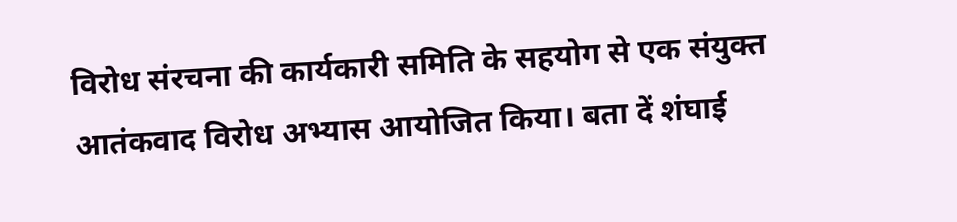विरोध संरचना की कार्यकारी समिति के सहयोग से एक संयुक्त आतंकवाद विरोध अभ्यास आयोजित किया। बता दें शंघार्ई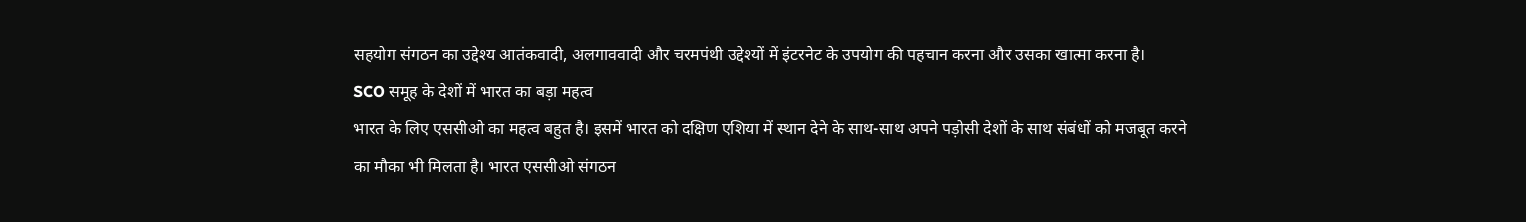सहयोग संगठन का उद्देश्य आतंकवादी, अलगाववादी और चरमपंथी उद्देश्यों में इंटरनेट के उपयोग की पहचान करना और उसका खात्मा करना है।
SCO समूह के देशों में भारत का बड़ा महत्व
भारत के लिए एससीओ का महत्व बहुत है। इसमें भारत को दक्षिण एशिया में स्थान देने के साथ-साथ अपने पड़ोसी देशों के साथ संबंधों को मजबूत करने का मौका भी मिलता है। भारत एससीओ संगठन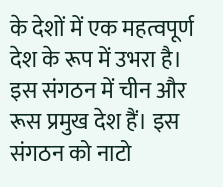के देशों में एक महत्वपूर्ण देश के रूप में उभरा है। इस संगठन में चीन और रूस प्रमुख देश हैं। इस संगठन को नाटो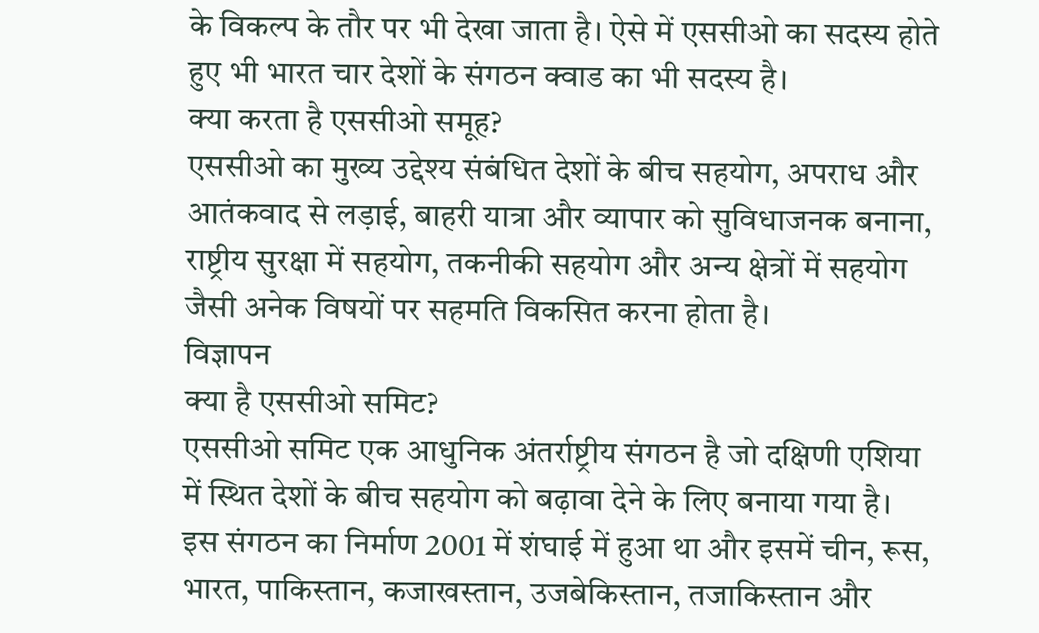के विकल्प के तौर पर भी देखा जाता है। ऐसे में एससीओ का सदस्य होते हुए भी भारत चार देशों के संगठन क्वाड का भी सदस्य है।
क्या करता है एससीओ समूह?
एससीओ का मुख्य उद्देश्य संबंधित देशों के बीच सहयोग, अपराध और आतंकवाद से लड़ाई, बाहरी यात्रा और व्यापार को सुविधाजनक बनाना, राष्ट्रीय सुरक्षा में सहयोग, तकनीकी सहयोग और अन्य क्षेत्रों में सहयोग जैसी अनेक विषयों पर सहमति विकसित करना होता है।
विज्ञापन
क्या है एससीओ समिट?
एससीओ समिट एक आधुनिक अंतर्राष्ट्रीय संगठन है जो दक्षिणी एशिया में स्थित देशों के बीच सहयोग को बढ़ावा देने के लिए बनाया गया है। इस संगठन का निर्माण 2001 में शंघाई में हुआ था और इसमें चीन, रूस, भारत, पाकिस्तान, कजाखस्तान, उजबेकिस्तान, तजाकिस्तान और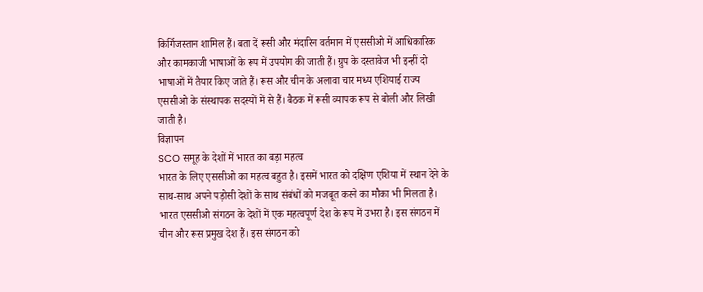किर्गिजस्तान शामिल हैं। बता दें रूसी और मंदारिन वर्तमान में एससीओ में आधिकारिक और कामकाजी भाषाओं के रूप में उपयोग की जाती हैं। ग्रुप के दस्तावेज भी इन्हीं दो भाषाओं में तैयार किए जाते हैं। रूस और चीन के अलावा चार मध्य एशियाई राज्य एससीओ के संस्थापक सदस्यों में से हैं। बैठक में रूसी व्यापक रूप से बोली और लिखी जाती है।
विज्ञापन
SCO समूह के देशों में भारत का बड़ा महत्व
भारत के लिए एससीओ का महत्व बहुत है। इसमें भारत को दक्षिण एशिया में स्थान देने के साथ-साथ अपने पड़ोसी देशों के साथ संबंधों को मजबूत करने का मौका भी मिलता है। भारत एससीओ संगठन के देशों में एक महत्वपूर्ण देश के रूप में उभरा है। इस संगठन में चीन और रूस प्रमुख देश हैं। इस संगठन को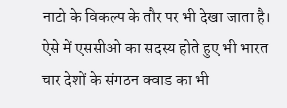नाटो के विकल्प के तौर पर भी देखा जाता है। ऐसे में एससीओ का सदस्य होते हुए भी भारत चार देशों के संगठन क्वाड का भी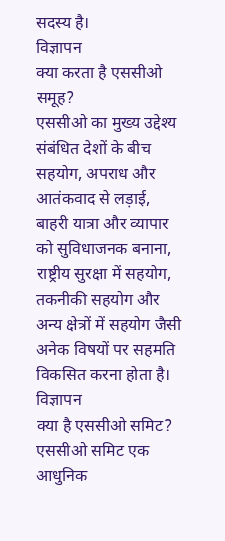सदस्य है।
विज्ञापन
क्या करता है एससीओ समूह?
एससीओ का मुख्य उद्देश्य संबंधित देशों के बीच सहयोग, अपराध और आतंकवाद से लड़ाई, बाहरी यात्रा और व्यापार को सुविधाजनक बनाना, राष्ट्रीय सुरक्षा में सहयोग, तकनीकी सहयोग और अन्य क्षेत्रों में सहयोग जैसी अनेक विषयों पर सहमति विकसित करना होता है।
विज्ञापन
क्या है एससीओ समिट?
एससीओ समिट एक आधुनिक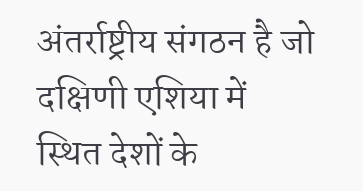अंतर्राष्ट्रीय संगठन है जो दक्षिणी एशिया में स्थित देशों के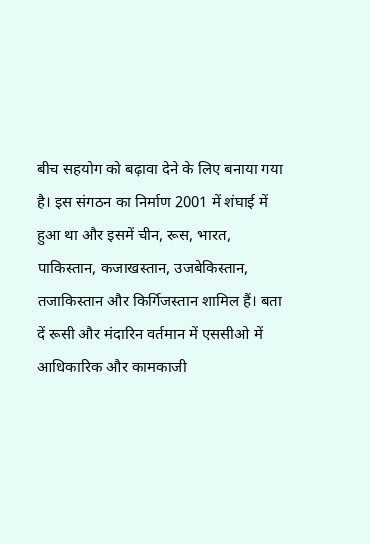बीच सहयोग को बढ़ावा देने के लिए बनाया गया है। इस संगठन का निर्माण 2001 में शंघाई में हुआ था और इसमें चीन, रूस, भारत, पाकिस्तान, कजाखस्तान, उजबेकिस्तान, तजाकिस्तान और किर्गिजस्तान शामिल हैं। बता दें रूसी और मंदारिन वर्तमान में एससीओ में आधिकारिक और कामकाजी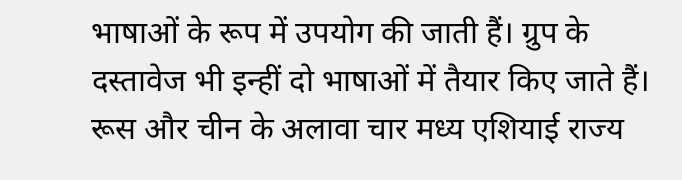भाषाओं के रूप में उपयोग की जाती हैं। ग्रुप के दस्तावेज भी इन्हीं दो भाषाओं में तैयार किए जाते हैं। रूस और चीन के अलावा चार मध्य एशियाई राज्य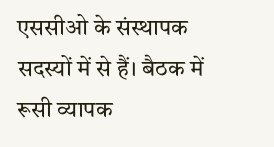एससीओ के संस्थापक सदस्यों में से हैं। बैठक में रूसी व्यापक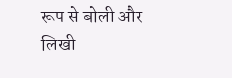रूप से बोली और लिखी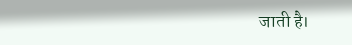जाती है।